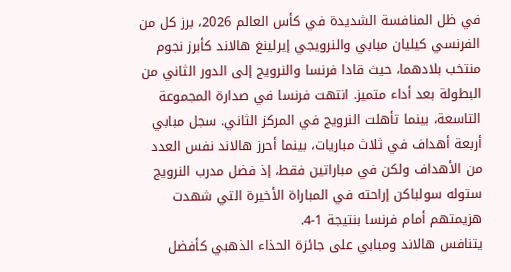في ظل المنافسة الشديدة في كأس العالم 2026، برز كل من الفرنسي كيليان مبابي والنرويجي إيرلينغ هالاند كأبرز نجوم منتخب بلادهما، حيث قادا فرنسا والنرويج إلى الدور الثاني من البطولة بعد أداء متميز. انتهت فرنسا في صدارة المجموعة التاسعة، بينما تأهلت النرويج في المركز الثاني. سجل مبابي أربعة أهداف في ثلاث مباريات، بينما أحرز هالاند نفس العدد من الأهداف ولكن في مباراتين فقط، إذ فضل مدرب النرويج ستوله سولباكن إراحته في المباراة الأخيرة التي شهدت هزيمتهم أمام فرنسا بنتيجة 1-4.
يتنافس هالاند ومبابي على جائزة الحذاء الذهبي كأفضل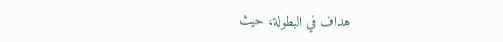هداف في البطولة، حيث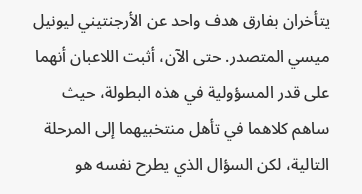يتأخران بفارق هدف واحد عن الأرجنتيني ليونيل ميسي المتصدر. حتى الآن، أثبت اللاعبان أنهما على قدر المسؤولية في هذه البطولة، حيث ساهم كلاهما في تأهل منتخبيهما إلى المرحلة التالية، لكن السؤال الذي يطرح نفسه هو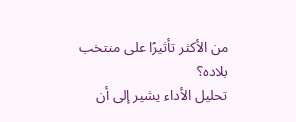من الأكثر تأثيرًا على منتخب بلاده؟
تحليل الأداء يشير إلى أن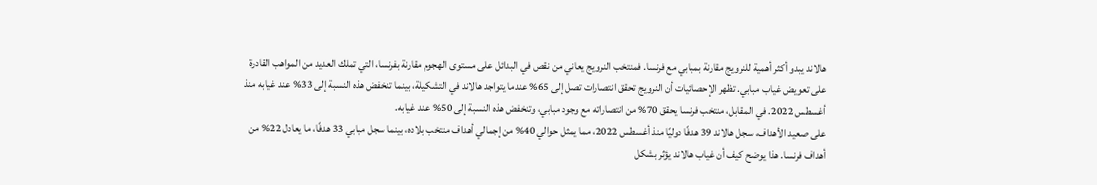هالاند يبدو أكثر أهمية للنرويج مقارنة بمبابي مع فرنسا. فمنتخب النرويج يعاني من نقص في البدائل على مستوى الهجوم مقارنة بفرنسا، التي تملك العديد من المواهب القادرة على تعويض غياب مبابي. تظهر الإحصائيات أن النرويج تحقق انتصارات تصل إلى 65% عندما يتواجد هالاند في التشكيلة، بينما تنخفض هذه النسبة إلى 33% عند غيابه منذ أغسطس 2022. في المقابل، منتخب فرنسا يحقق 70% من انتصاراته مع وجود مبابي، وتنخفض هذه النسبة إلى 50% عند غيابه.
على صعيد الأهداف، سجل هالاند 39 هدفًا دوليًا منذ أغسطس 2022، مما يمثل حوالي 40% من إجمالي أهداف منتخب بلاده، بينما سجل مبابي 33 هدفًا، ما يعادل 22% من أهداف فرنسا. هذا يوضح كيف أن غياب هالاند يؤثر بشكل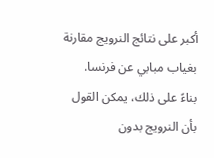أكبر على نتائج النرويج مقارنة بغياب مبابي عن فرنسا.
بناءً على ذلك، يمكن القول بأن النرويج بدون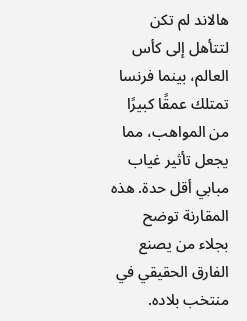هالاند لم تكن لتتأهل إلى كأس العالم، بينما فرنسا تمتلك عمقًا كبيرًا من المواهب، مما يجعل تأثير غياب مبابي أقل حدة. هذه المقارنة توضح بجلاء من يصنع الفارق الحقيقي في منتخب بلاده.